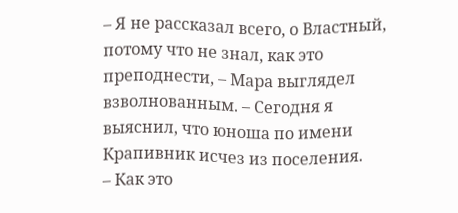– Я не рассказал всего, о Властный, потому что не знал, как это преподнести, – Мара выглядел взволнованным. – Сегодня я выяснил, что юноша по имени Крапивник исчез из поселения.
– Как это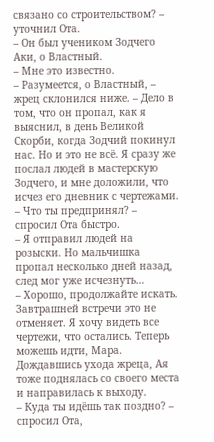связано со строительством? – уточнил Ота.
– Он был учеником Зодчего Аки, о Властный.
– Мне это известно.
– Разумеется, о Властный, – жрец склонился ниже. – Дело в том, что он пропал, как я выяснил, в день Великой Скорби, когда Зодчий покинул нас. Но и это не всё. Я сразу же послал людей в мастерскую Зодчего, и мне доложили, что исчез его дневник с чертежами.
– Что ты предпринял? – спросил Ота быстро.
– Я отправил людей на розыски. Но мальчишка пропал несколько дней назад, след мог уже исчезнуть…
– Хорошо, продолжайте искать. Завтрашней встречи это не отменяет. Я хочу видеть все чертежи, что остались. Теперь можешь идти, Мара.
Дождавшись ухода жреца, Ая тоже поднялась со своего места и направилась к выходу.
– Куда ты идёшь так поздно? – спросил Ота,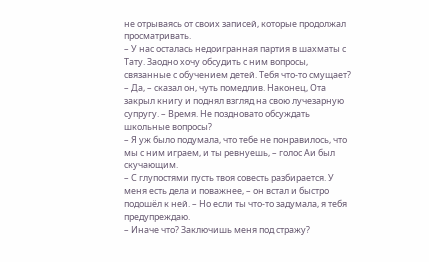не отрываясь от своих записей, которые продолжал просматривать.
– У нас осталась недоигранная партия в шахматы с Тату. Заодно хочу обсудить с ним вопросы, связанные с обучением детей. Тебя что-то смущает?
– Да, – сказал он, чуть помедлив. Наконец, Ота закрыл книгу и поднял взгляд на свою лучезарную супругу. – Время. Не поздновато обсуждать школьные вопросы?
– Я уж было подумала, что тебе не понравилось, что мы с ним играем, и ты ревнуешь, – голос Аи был скучающим.
– С глупостями пусть твоя совесть разбирается. У меня есть дела и поважнее, – он встал и быстро подошёл к ней. – Но если ты что-то задумала, я тебя предупреждаю.
– Иначе что? Заключишь меня под стражу?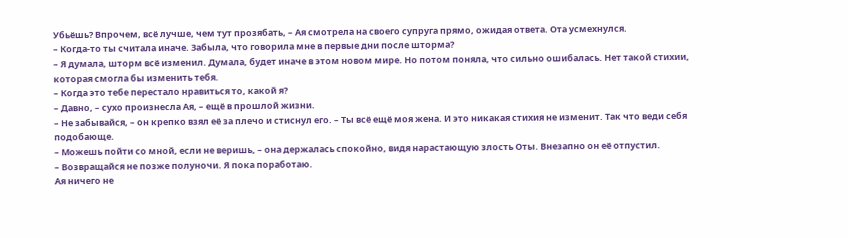Убьёшь? Впрочем, всё лучше, чем тут прозябать, – Ая смотрела на своего супруга прямо, ожидая ответа. Ота усмехнулся.
– Когда-то ты считала иначе. Забыла, что говорила мне в первые дни после шторма?
– Я думала, шторм всё изменил. Думала, будет иначе в этом новом мире. Но потом поняла, что сильно ошибалась. Нет такой стихии, которая смогла бы изменить тебя.
– Когда это тебе перестало нравиться то, какой я?
– Давно, – сухо произнесла Ая, – ещё в прошлой жизни.
– Не забывайся, – он крепко взял её за плечо и стиснул его. – Ты всё ещё моя жена. И это никакая стихия не изменит. Так что веди себя подобающе.
– Можешь пойти со мной, если не веришь, – она держалась спокойно, видя нарастающую злость Оты. Внезапно он её отпустил.
– Возвращайся не позже полуночи. Я пока поработаю.
Ая ничего не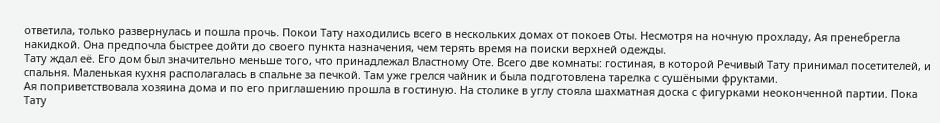ответила, только развернулась и пошла прочь. Покои Тату находились всего в нескольких домах от покоев Оты. Несмотря на ночную прохладу, Ая пренебрегла накидкой. Она предпочла быстрее дойти до своего пункта назначения, чем терять время на поиски верхней одежды.
Тату ждал её. Его дом был значительно меньше того, что принадлежал Властному Оте. Всего две комнаты: гостиная, в которой Речивый Тату принимал посетителей, и спальня. Маленькая кухня располагалась в спальне за печкой. Там уже грелся чайник и была подготовлена тарелка с сушёными фруктами.
Ая поприветствовала хозяина дома и по его приглашению прошла в гостиную. На столике в углу стояла шахматная доска с фигурками неоконченной партии. Пока Тату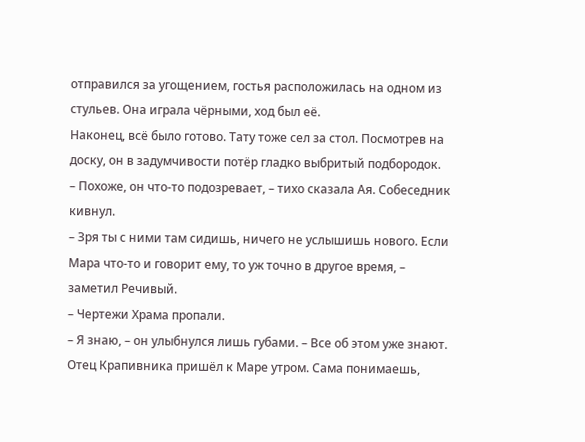отправился за угощением, гостья расположилась на одном из стульев. Она играла чёрными, ход был её.
Наконец, всё было готово. Тату тоже сел за стол. Посмотрев на доску, он в задумчивости потёр гладко выбритый подбородок.
– Похоже, он что-то подозревает, – тихо сказала Ая. Собеседник кивнул.
– Зря ты с ними там сидишь, ничего не услышишь нового. Если Мара что-то и говорит ему, то уж точно в другое время, – заметил Речивый.
– Чертежи Храма пропали.
– Я знаю, – он улыбнулся лишь губами. – Все об этом уже знают. Отец Крапивника пришёл к Маре утром. Сама понимаешь,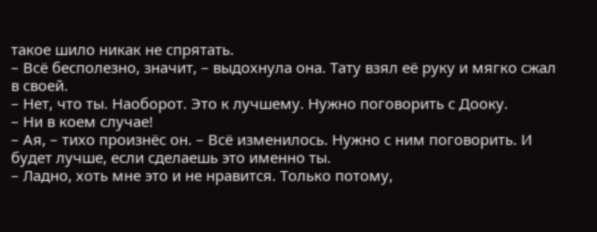такое шило никак не спрятать.
– Всё бесполезно, значит, – выдохнула она. Тату взял её руку и мягко сжал в своей.
– Нет, что ты. Наоборот. Это к лучшему. Нужно поговорить с Дооку.
– Ни в коем случае!
– Ая, – тихо произнёс он. – Всё изменилось. Нужно с ним поговорить. И будет лучше, если сделаешь это именно ты.
– Ладно, хоть мне это и не нравится. Только потому,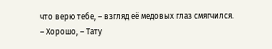что верю тебе, – взгляд её медовых глаз смягчился.
– Хорошо, – Тату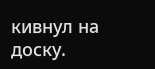кивнул на доску.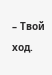– Твой ход.